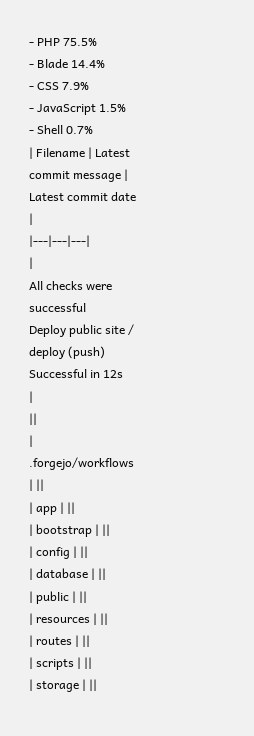- PHP 75.5%
- Blade 14.4%
- CSS 7.9%
- JavaScript 1.5%
- Shell 0.7%
| Filename | Latest commit message | Latest commit date |
|---|---|---|
|
All checks were successful
Deploy public site / deploy (push) Successful in 12s
|
||
| .forgejo/workflows | ||
| app | ||
| bootstrap | ||
| config | ||
| database | ||
| public | ||
| resources | ||
| routes | ||
| scripts | ||
| storage | ||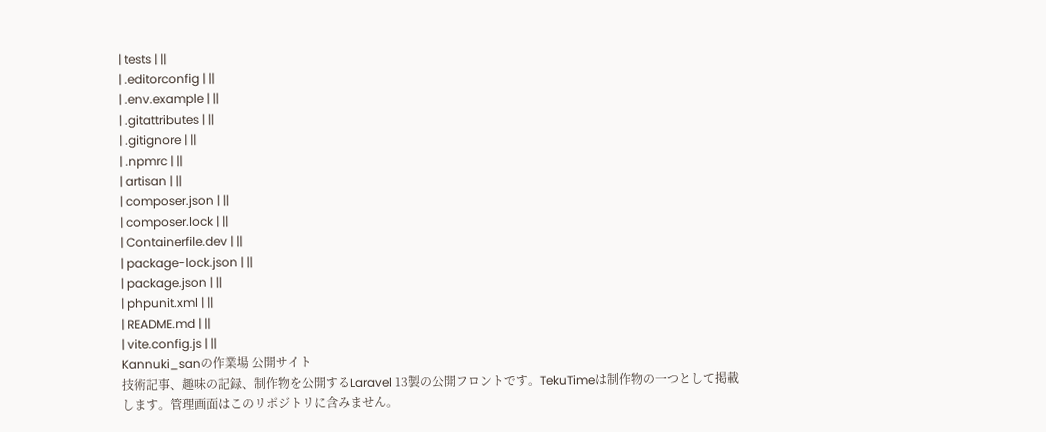| tests | ||
| .editorconfig | ||
| .env.example | ||
| .gitattributes | ||
| .gitignore | ||
| .npmrc | ||
| artisan | ||
| composer.json | ||
| composer.lock | ||
| Containerfile.dev | ||
| package-lock.json | ||
| package.json | ||
| phpunit.xml | ||
| README.md | ||
| vite.config.js | ||
Kannuki_sanの作業場 公開サイト
技術記事、趣味の記録、制作物を公開するLaravel 13製の公開フロントです。TekuTimeは制作物の一つとして掲載します。管理画面はこのリポジトリに含みません。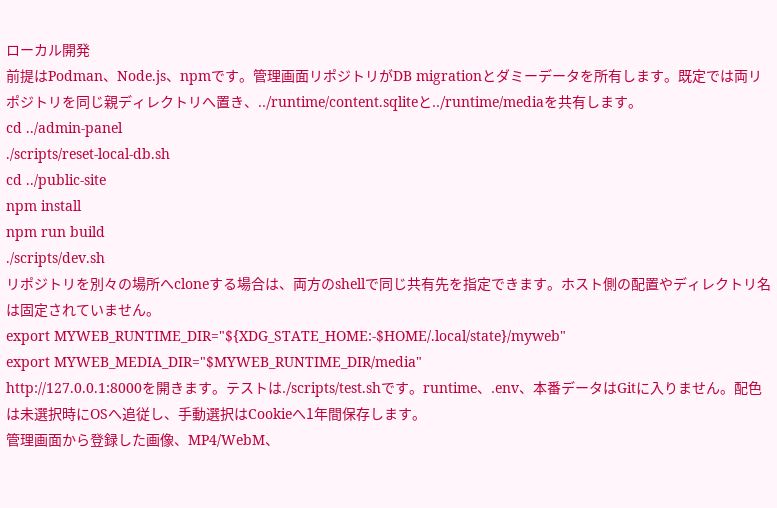ローカル開発
前提はPodman、Node.js、npmです。管理画面リポジトリがDB migrationとダミーデータを所有します。既定では両リポジトリを同じ親ディレクトリへ置き、../runtime/content.sqliteと../runtime/mediaを共有します。
cd ../admin-panel
./scripts/reset-local-db.sh
cd ../public-site
npm install
npm run build
./scripts/dev.sh
リポジトリを別々の場所へcloneする場合は、両方のshellで同じ共有先を指定できます。ホスト側の配置やディレクトリ名は固定されていません。
export MYWEB_RUNTIME_DIR="${XDG_STATE_HOME:-$HOME/.local/state}/myweb"
export MYWEB_MEDIA_DIR="$MYWEB_RUNTIME_DIR/media"
http://127.0.0.1:8000を開きます。テストは./scripts/test.shです。runtime、.env、本番データはGitに入りません。配色は未選択時にOSへ追従し、手動選択はCookieへ1年間保存します。
管理画面から登録した画像、MP4/WebM、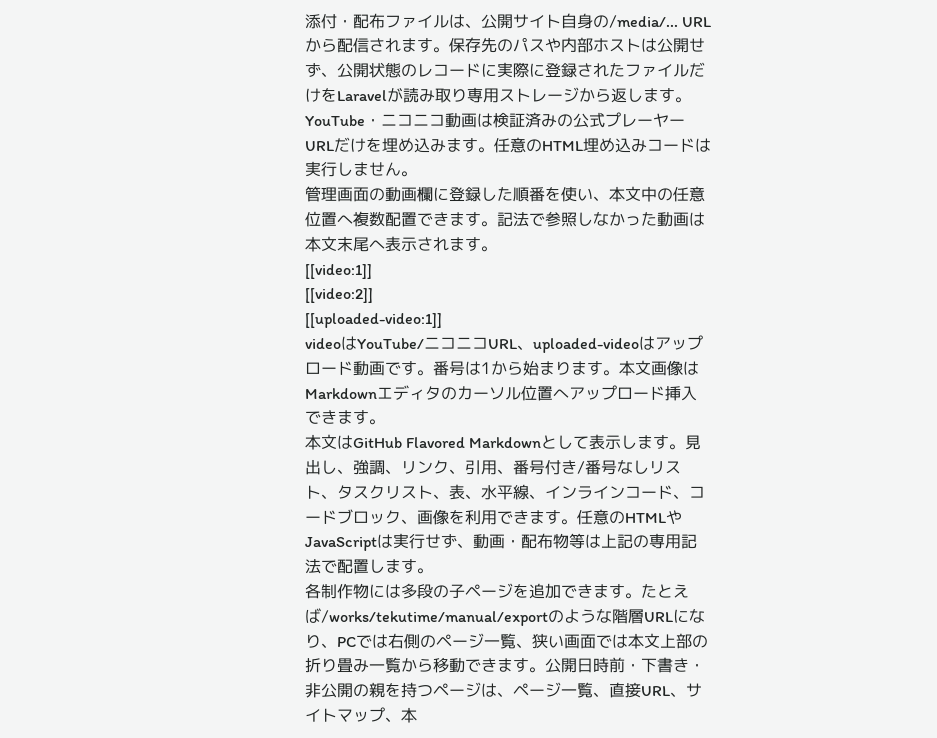添付・配布ファイルは、公開サイト自身の/media/... URLから配信されます。保存先のパスや内部ホストは公開せず、公開状態のレコードに実際に登録されたファイルだけをLaravelが読み取り専用ストレージから返します。YouTube・ニコニコ動画は検証済みの公式プレーヤーURLだけを埋め込みます。任意のHTML埋め込みコードは実行しません。
管理画面の動画欄に登録した順番を使い、本文中の任意位置へ複数配置できます。記法で参照しなかった動画は本文末尾へ表示されます。
[[video:1]]
[[video:2]]
[[uploaded-video:1]]
videoはYouTube/ニコニコURL、uploaded-videoはアップロード動画です。番号は1から始まります。本文画像はMarkdownエディタのカーソル位置へアップロード挿入できます。
本文はGitHub Flavored Markdownとして表示します。見出し、強調、リンク、引用、番号付き/番号なしリスト、タスクリスト、表、水平線、インラインコード、コードブロック、画像を利用できます。任意のHTMLやJavaScriptは実行せず、動画・配布物等は上記の専用記法で配置します。
各制作物には多段の子ページを追加できます。たとえば/works/tekutime/manual/exportのような階層URLになり、PCでは右側のページ一覧、狭い画面では本文上部の折り畳み一覧から移動できます。公開日時前・下書き・非公開の親を持つページは、ページ一覧、直接URL、サイトマップ、本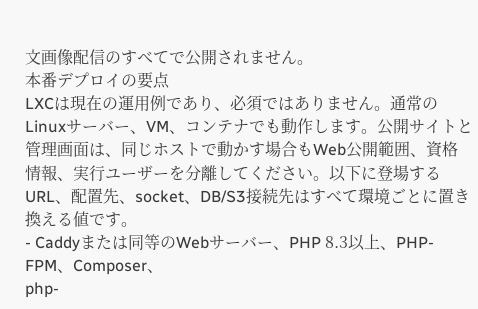文画像配信のすべてで公開されません。
本番デプロイの要点
LXCは現在の運用例であり、必須ではありません。通常のLinuxサーバー、VM、コンテナでも動作します。公開サイトと管理画面は、同じホストで動かす場合もWeb公開範囲、資格情報、実行ユーザーを分離してください。以下に登場するURL、配置先、socket、DB/S3接続先はすべて環境ごとに置き換える値です。
- Caddyまたは同等のWebサーバー、PHP 8.3以上、PHP-FPM、Composer、
php-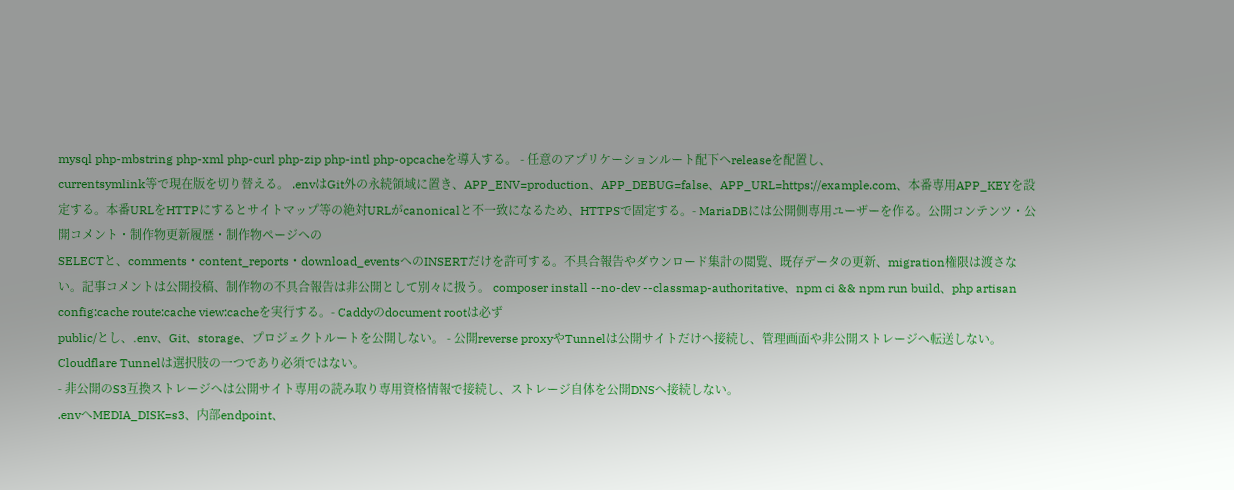mysql php-mbstring php-xml php-curl php-zip php-intl php-opcacheを導入する。 - 任意のアプリケーションルート配下へreleaseを配置し、
currentsymlink等で現在版を切り替える。 .envはGit外の永続領域に置き、APP_ENV=production、APP_DEBUG=false、APP_URL=https://example.com、本番専用APP_KEYを設定する。本番URLをHTTPにするとサイトマップ等の絶対URLがcanonicalと不一致になるため、HTTPSで固定する。- MariaDBには公開側専用ユーザーを作る。公開コンテンツ・公開コメント・制作物更新履歴・制作物ページへの
SELECTと、comments・content_reports・download_eventsへのINSERTだけを許可する。不具合報告やダウンロード集計の閲覧、既存データの更新、migration権限は渡さない。記事コメントは公開投稿、制作物の不具合報告は非公開として別々に扱う。 composer install --no-dev --classmap-authoritative、npm ci && npm run build、php artisan config:cache route:cache view:cacheを実行する。- Caddyのdocument rootは必ず
public/とし、.env、Git、storage、プロジェクトルートを公開しない。 - 公開reverse proxyやTunnelは公開サイトだけへ接続し、管理画面や非公開ストレージへ転送しない。Cloudflare Tunnelは選択肢の一つであり必須ではない。
- 非公開のS3互換ストレージへは公開サイト専用の読み取り専用資格情報で接続し、ストレージ自体を公開DNSへ接続しない。
.envへMEDIA_DISK=s3、内部endpoint、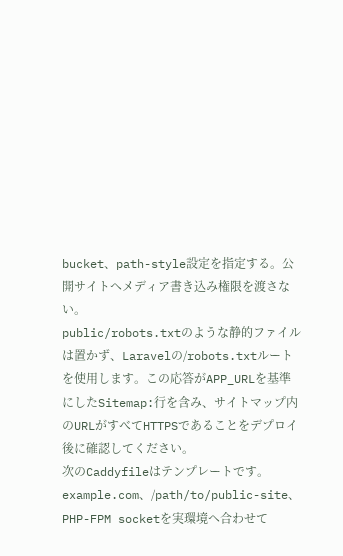bucket、path-style設定を指定する。公開サイトへメディア書き込み権限を渡さない。
public/robots.txtのような静的ファイルは置かず、Laravelの/robots.txtルートを使用します。この応答がAPP_URLを基準にしたSitemap:行を含み、サイトマップ内のURLがすべてHTTPSであることをデプロイ後に確認してください。
次のCaddyfileはテンプレートです。example.com、/path/to/public-site、PHP-FPM socketを実環境へ合わせて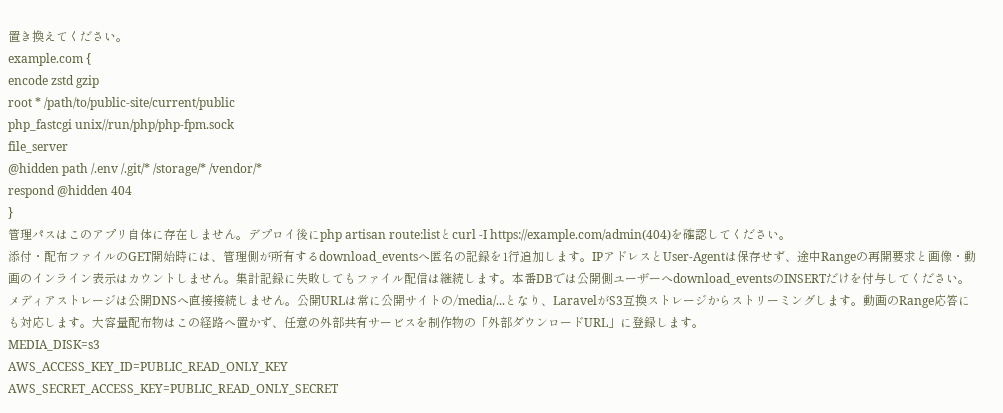置き換えてください。
example.com {
encode zstd gzip
root * /path/to/public-site/current/public
php_fastcgi unix//run/php/php-fpm.sock
file_server
@hidden path /.env /.git/* /storage/* /vendor/*
respond @hidden 404
}
管理パスはこのアプリ自体に存在しません。デプロイ後にphp artisan route:listとcurl -I https://example.com/admin(404)を確認してください。
添付・配布ファイルのGET開始時には、管理側が所有するdownload_eventsへ匿名の記録を1行追加します。IPアドレスとUser-Agentは保存せず、途中Rangeの再開要求と画像・動画のインライン表示はカウントしません。集計記録に失敗してもファイル配信は継続します。本番DBでは公開側ユーザーへdownload_eventsのINSERTだけを付与してください。
メディアストレージは公開DNSへ直接接続しません。公開URLは常に公開サイトの/media/...となり、LaravelがS3互換ストレージからストリーミングします。動画のRange応答にも対応します。大容量配布物はこの経路へ置かず、任意の外部共有サービスを制作物の「外部ダウンロードURL」に登録します。
MEDIA_DISK=s3
AWS_ACCESS_KEY_ID=PUBLIC_READ_ONLY_KEY
AWS_SECRET_ACCESS_KEY=PUBLIC_READ_ONLY_SECRET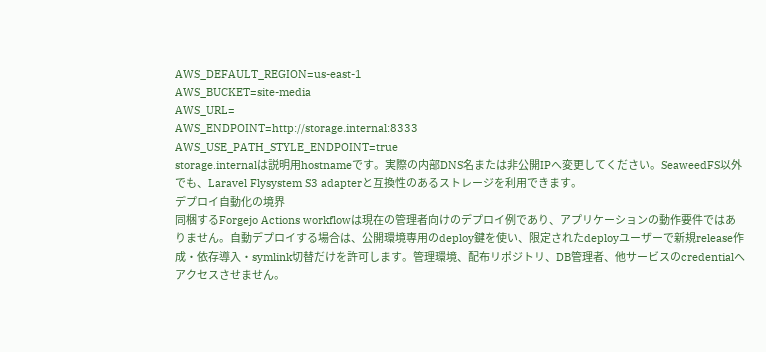AWS_DEFAULT_REGION=us-east-1
AWS_BUCKET=site-media
AWS_URL=
AWS_ENDPOINT=http://storage.internal:8333
AWS_USE_PATH_STYLE_ENDPOINT=true
storage.internalは説明用hostnameです。実際の内部DNS名または非公開IPへ変更してください。SeaweedFS以外でも、Laravel Flysystem S3 adapterと互換性のあるストレージを利用できます。
デプロイ自動化の境界
同梱するForgejo Actions workflowは現在の管理者向けのデプロイ例であり、アプリケーションの動作要件ではありません。自動デプロイする場合は、公開環境専用のdeploy鍵を使い、限定されたdeployユーザーで新規release作成・依存導入・symlink切替だけを許可します。管理環境、配布リポジトリ、DB管理者、他サービスのcredentialへアクセスさせません。